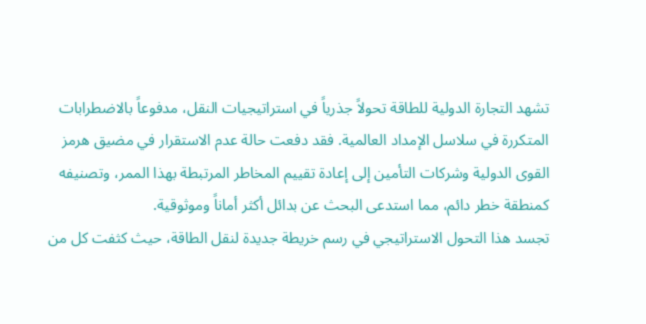تشهد التجارة الدولية للطاقة تحولاً جذرياً في استراتيجيات النقل، مدفوعاً بالاضطرابات المتكررة في سلاسل الإمداد العالمية. فقد دفعت حالة عدم الاستقرار في مضيق هرمز القوى الدولية وشركات التأمين إلى إعادة تقييم المخاطر المرتبطة بهذا الممر، وتصنيفه كمنطقة خطر دائم، مما استدعى البحث عن بدائل أكثر أماناً وموثوقية.
تجسد هذا التحول الاستراتيجي في رسم خريطة جديدة لنقل الطاقة، حيث كثفت كل من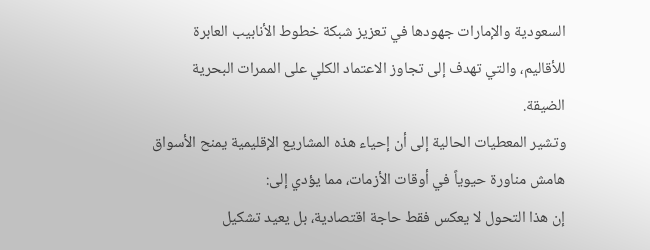السعودية والإمارات جهودها في تعزيز شبكة خطوط الأنابيب العابرة للأقاليم، والتي تهدف إلى تجاوز الاعتماد الكلي على الممرات البحرية الضيقة.
وتشير المعطيات الحالية إلى أن إحياء هذه المشاريع الإقليمية يمنح الأسواق هامش مناورة حيوياً في أوقات الأزمات، مما يؤدي إلى:
إن هذا التحول لا يعكس فقط حاجة اقتصادية، بل يعيد تشكيل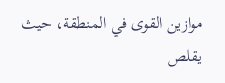موازين القوى في المنطقة، حيث يقلص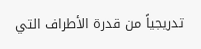تدريجياً من قدرة الأطراف التي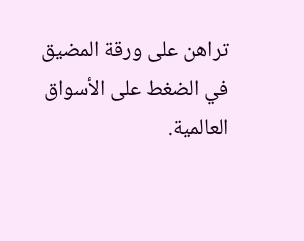تراهن على ورقة المضيق في الضغط على الأسواق العالمية.